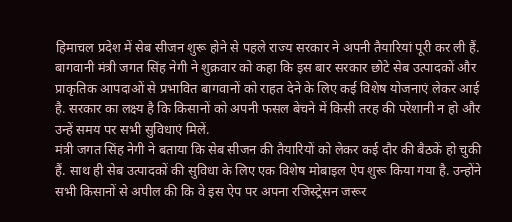हिमाचल प्रदेश में सेब सीजन शुरू होने से पहले राज्य सरकार ने अपनी तैयारियां पूरी कर ली हैं. बागवानी मंत्री जगत सिंह नेगी ने शुक्रवार को कहा कि इस बार सरकार छोटे सेब उत्पादकों और प्राकृतिक आपदाओं से प्रभावित बागवानों को राहत देने के लिए कई विशेष योजनाएं लेकर आई है. सरकार का लक्ष्य है कि किसानों को अपनी फसल बेचने में किसी तरह की परेशानी न हो और उन्हें समय पर सभी सुविधाएं मिलें.
मंत्री जगत सिंह नेगी ने बताया कि सेब सीजन की तैयारियों को लेकर कई दौर की बैठकें हो चुकी हैं. साथ ही सेब उत्पादकों की सुविधा के लिए एक विशेष मोबाइल ऐप शुरू किया गया है. उन्होंने सभी किसानों से अपील की कि वे इस ऐप पर अपना रजिस्ट्रेसन जरूर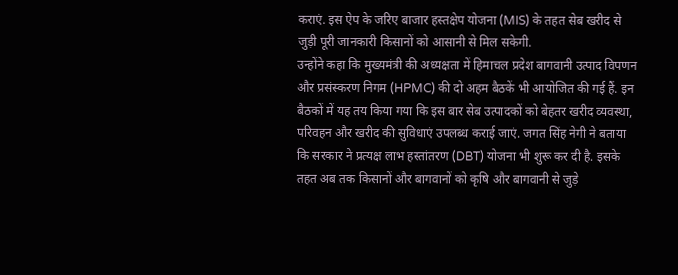कराएं. इस ऐप के जरिए बाजार हस्तक्षेप योजना (MIS) के तहत सेब खरीद से जुड़ी पूरी जानकारी किसानों को आसानी से मिल सकेगी.
उन्होंने कहा कि मुख्यमंत्री की अध्यक्षता में हिमाचल प्रदेश बागवानी उत्पाद विपणन और प्रसंस्करण निगम (HPMC) की दो अहम बैठकें भी आयोजित की गई हैं. इन बैठकों में यह तय किया गया कि इस बार सेब उत्पादकों को बेहतर खरीद व्यवस्था, परिवहन और खरीद की सुविधाएं उपलब्ध कराई जाएं. जगत सिंह नेगी ने बताया कि सरकार ने प्रत्यक्ष लाभ हस्तांतरण (DBT) योजना भी शुरू कर दी है. इसके तहत अब तक किसानों और बागवानों को कृषि और बागवानी से जुड़े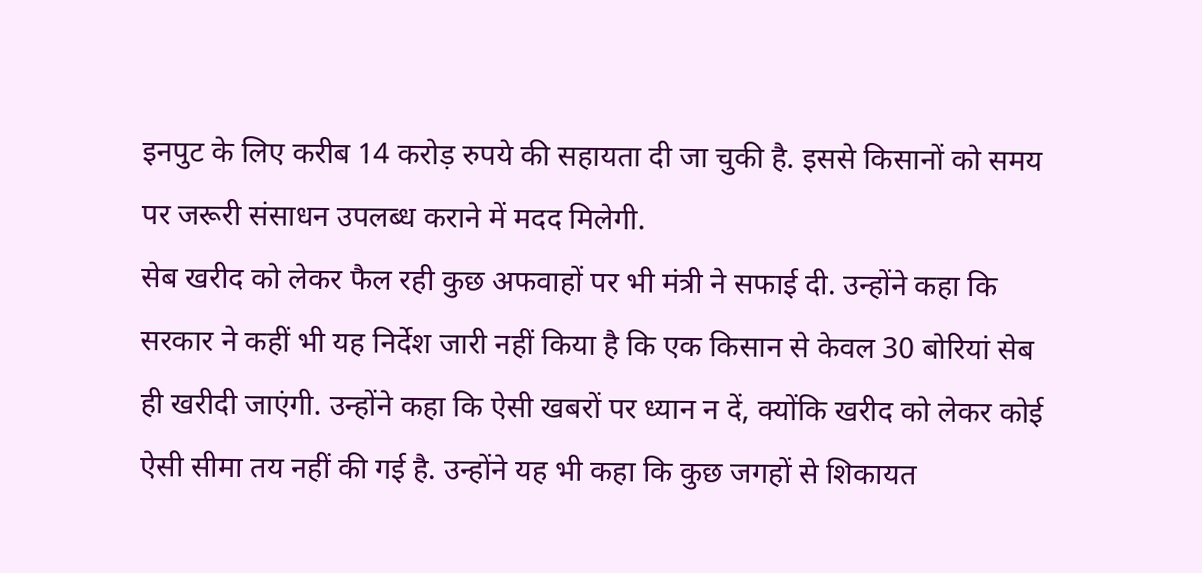इनपुट के लिए करीब 14 करोड़ रुपये की सहायता दी जा चुकी है. इससे किसानों को समय पर जरूरी संसाधन उपलब्ध कराने में मदद मिलेगी.
सेब खरीद को लेकर फैल रही कुछ अफवाहों पर भी मंत्री ने सफाई दी. उन्होंने कहा कि सरकार ने कहीं भी यह निर्देश जारी नहीं किया है कि एक किसान से केवल 30 बोरियां सेब ही खरीदी जाएंगी. उन्होंने कहा कि ऐसी खबरों पर ध्यान न दें, क्योंकि खरीद को लेकर कोई ऐसी सीमा तय नहीं की गई है. उन्होंने यह भी कहा कि कुछ जगहों से शिकायत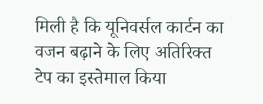मिली है कि यूनिवर्सल कार्टन का वजन बढ़ाने के लिए अतिरिक्त टेप का इस्तेमाल किया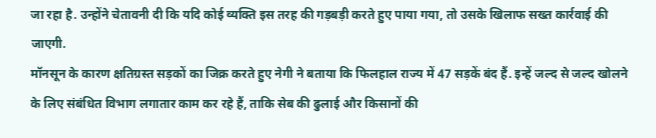जा रहा है. उन्होंने चेतावनी दी कि यदि कोई व्यक्ति इस तरह की गड़बड़ी करते हुए पाया गया, तो उसके खिलाफ सख्त कार्रवाई की जाएगी.
मॉनसून के कारण क्षतिग्रस्त सड़कों का जिक्र करते हुए नेगी ने बताया कि फिलहाल राज्य में 47 सड़कें बंद हैं. इन्हें जल्द से जल्द खोलने के लिए संबंधित विभाग लगातार काम कर रहे हैं, ताकि सेब की ढुलाई और किसानों की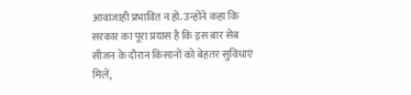आवाजाही प्रभावित न हो. उन्होंने कहा कि सरकार का पूरा प्रयास है कि इस बार सेब सीजन के दौरान किसानों को बेहतर सुविधाएं मिलें,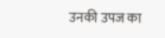उनकी उपज का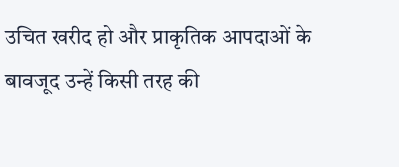उचित खरीद हो और प्राकृतिक आपदाओं के बावजूद उन्हें किसी तरह की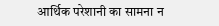आर्थिक परेशानी का सामना न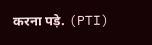करना पड़े. (PTI)